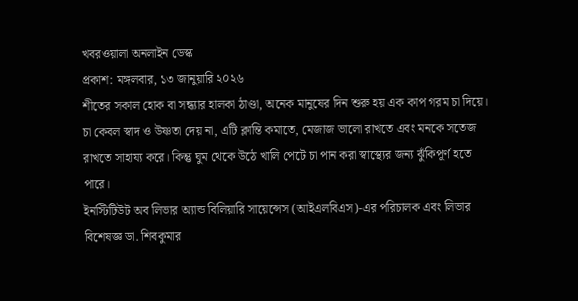খবরওয়ালা অনলাইন ডেস্ক
প্রকাশ: মঙ্গলবার, ১৩ জানুয়ারি ২০২৬
শীতের সকাল হোক বা সন্ধ্যার হালকা ঠাণ্ডা, অনেক মানুষের দিন শুরু হয় এক কাপ গরম চা দিয়ে। চা কেবল স্বাদ ও উষ্ণতা দেয় না, এটি ক্লান্তি কমাতে, মেজাজ ভালো রাখতে এবং মনকে সতেজ রাখতে সাহায্য করে। কিন্তু ঘুম থেকে উঠে খালি পেটে চা পান করা স্বাস্থ্যের জন্য ঝুঁকিপূর্ণ হতে পারে।
ইনস্টিটিউট অব লিভার অ্যান্ড বিলিয়ারি সায়েন্সেস (আইএলবিএস)-এর পরিচালক এবং লিভার বিশেষজ্ঞ ডা. শিবকুমার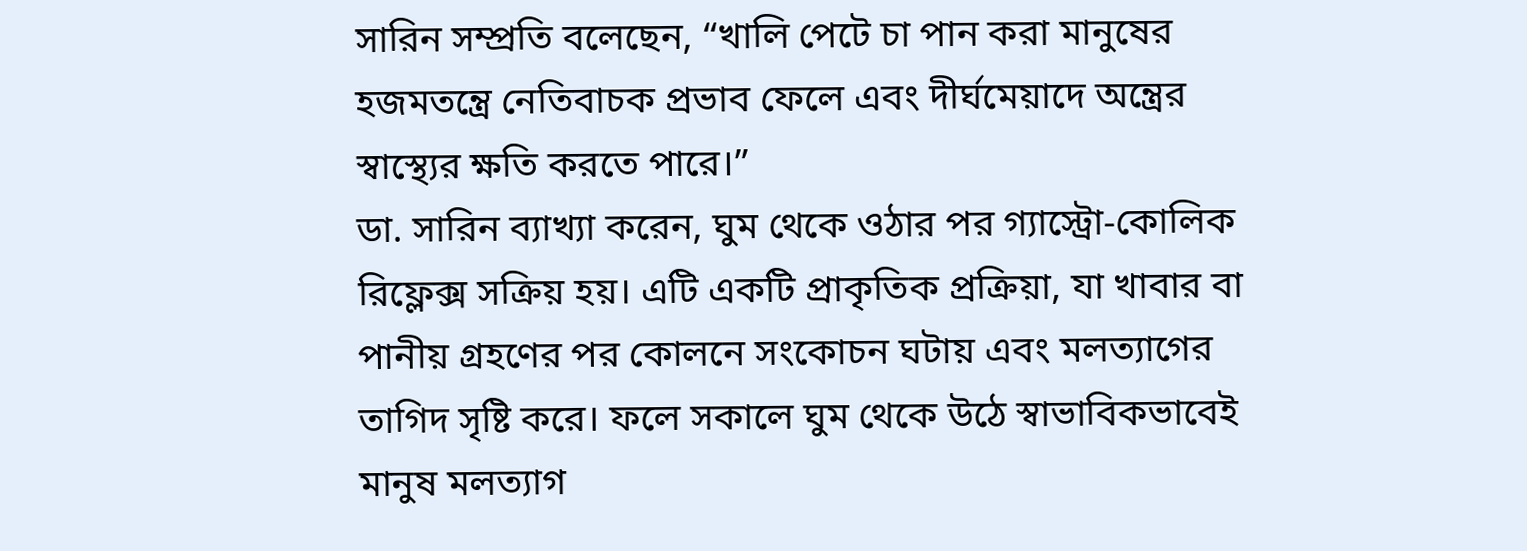সারিন সম্প্রতি বলেছেন, “খালি পেটে চা পান করা মানুষের হজমতন্ত্রে নেতিবাচক প্রভাব ফেলে এবং দীর্ঘমেয়াদে অন্ত্রের স্বাস্থ্যের ক্ষতি করতে পারে।”
ডা. সারিন ব্যাখ্যা করেন, ঘুম থেকে ওঠার পর গ্যাস্ট্রো-কোলিক রিফ্লেক্স সক্রিয় হয়। এটি একটি প্রাকৃতিক প্রক্রিয়া, যা খাবার বা পানীয় গ্রহণের পর কোলনে সংকোচন ঘটায় এবং মলত্যাগের তাগিদ সৃষ্টি করে। ফলে সকালে ঘুম থেকে উঠে স্বাভাবিকভাবেই মানুষ মলত্যাগ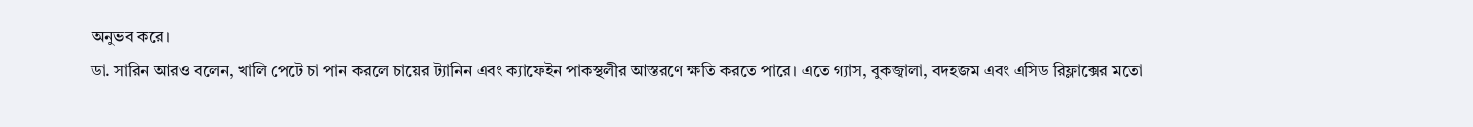অনুভব করে।
ডা. সারিন আরও বলেন, খালি পেটে চা পান করলে চায়ের ট্যানিন এবং ক্যাফেইন পাকস্থলীর আস্তরণে ক্ষতি করতে পারে। এতে গ্যাস, বুকজ্বালা, বদহজম এবং এসিড রিফ্লাক্সের মতো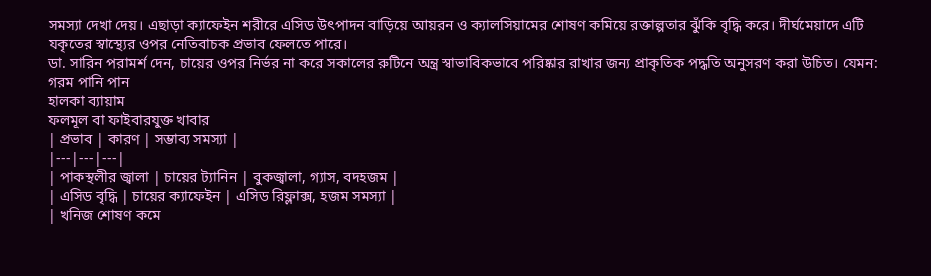সমস্যা দেখা দেয়। এছাড়া ক্যাফেইন শরীরে এসিড উৎপাদন বাড়িয়ে আয়রন ও ক্যালসিয়ামের শোষণ কমিয়ে রক্তাল্পতার ঝুঁকি বৃদ্ধি করে। দীর্ঘমেয়াদে এটি যকৃতের স্বাস্থ্যের ওপর নেতিবাচক প্রভাব ফেলতে পারে।
ডা. সারিন পরামর্শ দেন, চায়ের ওপর নির্ভর না করে সকালের রুটিনে অন্ত্র স্বাভাবিকভাবে পরিষ্কার রাখার জন্য প্রাকৃতিক পদ্ধতি অনুসরণ করা উচিত। যেমন:
গরম পানি পান
হালকা ব্যায়াম
ফলমূল বা ফাইবারযুক্ত খাবার
| প্রভাব | কারণ | সম্ভাব্য সমস্যা |
|---|---|---|
| পাকস্থলীর জ্বালা | চায়ের ট্যানিন | বুকজ্বালা, গ্যাস, বদহজম |
| এসিড বৃদ্ধি | চায়ের ক্যাফেইন | এসিড রিফ্লাক্স, হজম সমস্যা |
| খনিজ শোষণ কমে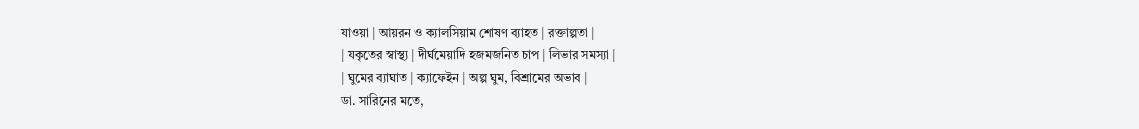যাওয়া | আয়রন ও ক্যালসিয়াম শোষণ ব্যাহত | রক্তাল্পতা |
| যকৃতের স্বাস্থ্য | দীর্ঘমেয়াদি হজমজনিত চাপ | লিভার সমস্যা |
| ঘুমের ব্যাঘাত | ক্যাফেইন | অল্প ঘুম, বিশ্রামের অভাব |
ডা. সারিনের মতে,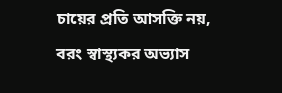চায়ের প্রতি আসক্তি নয়, বরং স্বাস্থ্যকর অভ্যাস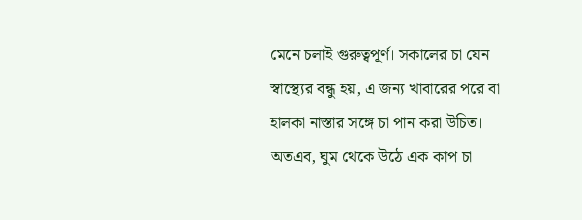মেনে চলাই গুরুত্বপূর্ণ। সকালের চা যেন স্বাস্থ্যের বন্ধু হয়, এ জন্য খাবারের পরে বা হালকা নাস্তার সঙ্গে চা পান করা উচিত।
অতএব, ঘুম থেকে উঠে এক কাপ চা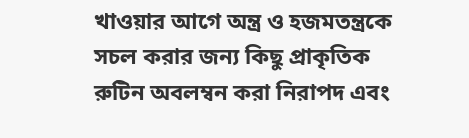খাওয়ার আগে অন্ত্র ও হজমতন্ত্রকে সচল করার জন্য কিছু প্রাকৃতিক রুটিন অবলম্বন করা নিরাপদ এবং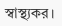স্বাস্থ্যকর।